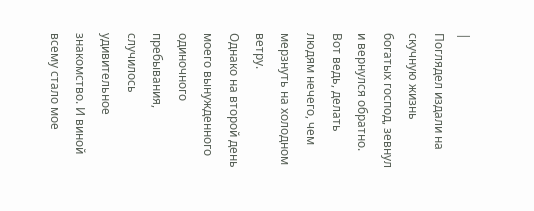|
Поглядел издали на скучную жизнь богатых господ, зевнул и вернулся обратно. Вот ведь, делать людям нечего, чем мерзнуть на холодном ветру.
Однако на второй день моего вынужденного одиночного пребывания, случилось удивительное знакомство. И виной всему стало мое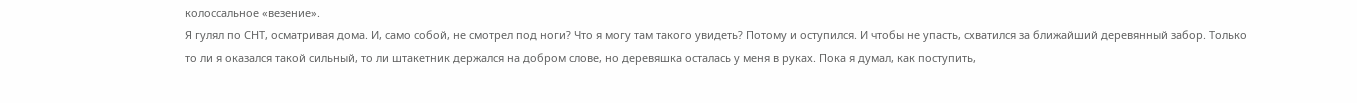колоссальное «везение».
Я гулял по СНТ, осматривая дома. И, само собой, не смотрел под ноги? Что я могу там такого увидеть? Потому и оступился. И чтобы не упасть, схватился за ближайший деревянный забор. Только то ли я оказался такой сильный, то ли штакетник держался на добром слове, но деревяшка осталась у меня в руках. Пока я думал, как поступить,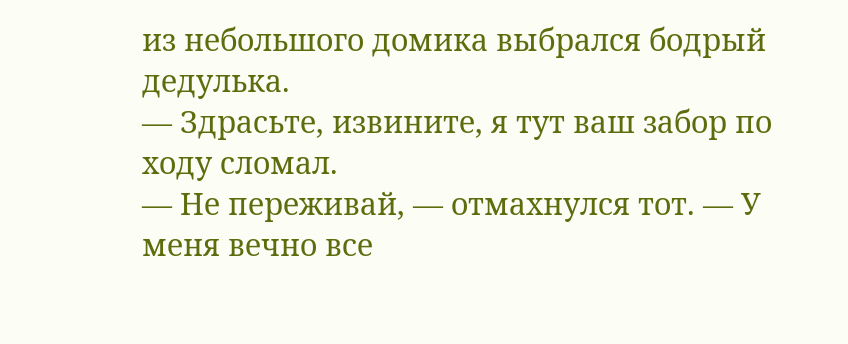из небольшого домика выбрался бодрый дедулька.
— Здрасьте, извините, я тут ваш забор по ходу сломал.
— Не переживай, — отмахнулся тот. — У меня вечно все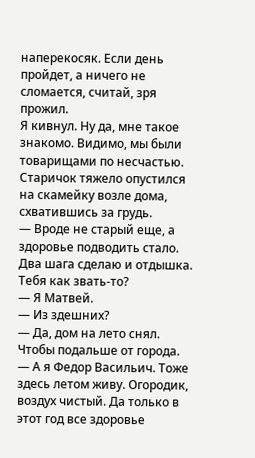наперекосяк. Если день пройдет, а ничего не сломается, считай, зря прожил.
Я кивнул. Ну да, мне такое знакомо. Видимо, мы были товарищами по несчастью.
Старичок тяжело опустился на скамейку возле дома, схватившись за грудь.
— Вроде не старый еще, а здоровье подводить стало. Два шага сделаю и отдышка. Тебя как звать-то?
— Я Матвей.
— Из здешних?
— Да, дом на лето снял. Чтобы подальше от города.
— А я Федор Васильич. Тоже здесь летом живу. Огородик, воздух чистый. Да только в этот год все здоровье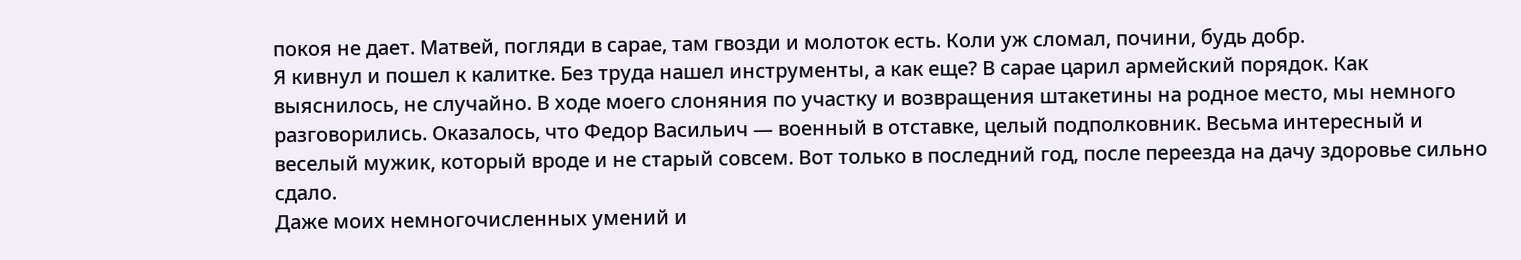покоя не дает. Матвей, погляди в сарае, там гвозди и молоток есть. Коли уж сломал, почини, будь добр.
Я кивнул и пошел к калитке. Без труда нашел инструменты, а как еще? В сарае царил армейский порядок. Как выяснилось, не случайно. В ходе моего слоняния по участку и возвращения штакетины на родное место, мы немного разговорились. Оказалось, что Федор Васильич — военный в отставке, целый подполковник. Весьма интересный и веселый мужик, который вроде и не старый совсем. Вот только в последний год, после переезда на дачу здоровье сильно сдало.
Даже моих немногочисленных умений и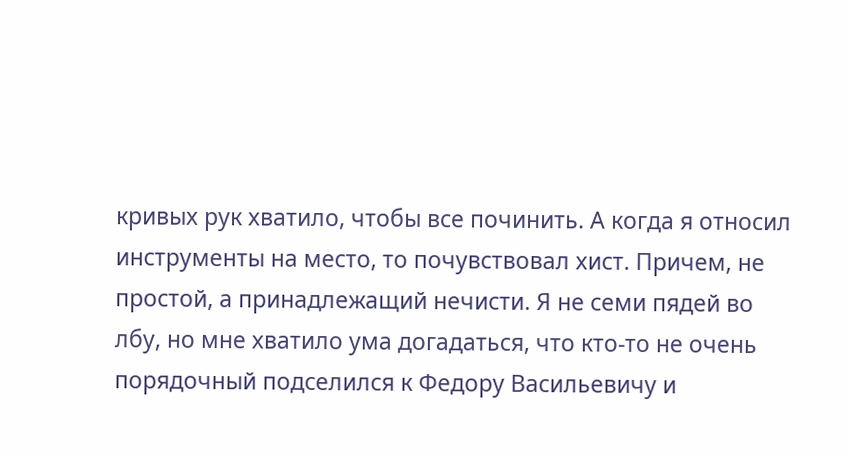кривых рук хватило, чтобы все починить. А когда я относил инструменты на место, то почувствовал хист. Причем, не простой, а принадлежащий нечисти. Я не семи пядей во лбу, но мне хватило ума догадаться, что кто-то не очень порядочный подселился к Федору Васильевичу и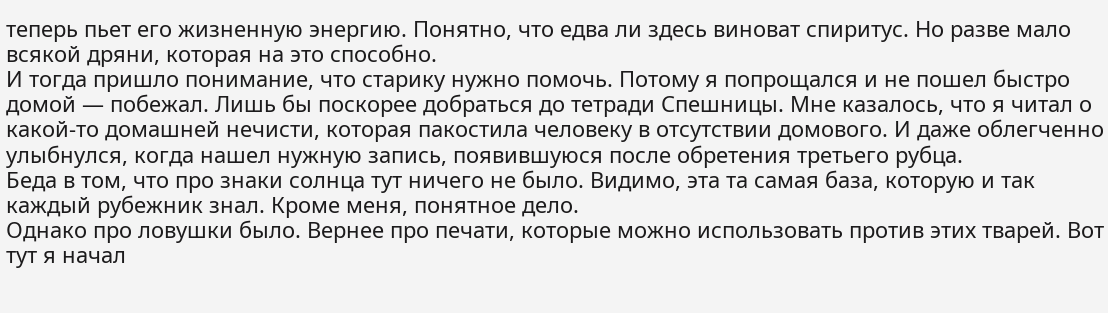теперь пьет его жизненную энергию. Понятно, что едва ли здесь виноват спиритус. Но разве мало всякой дряни, которая на это способно.
И тогда пришло понимание, что старику нужно помочь. Потому я попрощался и не пошел быстро домой — побежал. Лишь бы поскорее добраться до тетради Спешницы. Мне казалось, что я читал о какой-то домашней нечисти, которая пакостила человеку в отсутствии домового. И даже облегченно улыбнулся, когда нашел нужную запись, появившуюся после обретения третьего рубца.
Беда в том, что про знаки солнца тут ничего не было. Видимо, эта та самая база, которую и так каждый рубежник знал. Кроме меня, понятное дело.
Однако про ловушки было. Вернее про печати, которые можно использовать против этих тварей. Вот тут я начал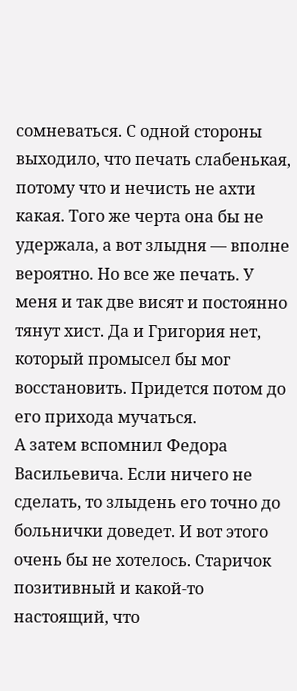сомневаться. С одной стороны выходило, что печать слабенькая, потому что и нечисть не ахти какая. Того же черта она бы не удержала, а вот злыдня — вполне вероятно. Но все же печать. У меня и так две висят и постоянно тянут хист. Да и Григория нет, который промысел бы мог восстановить. Придется потом до его прихода мучаться.
А затем вспомнил Федора Васильевича. Если ничего не сделать, то злыдень его точно до больнички доведет. И вот этого очень бы не хотелось. Старичок позитивный и какой-то настоящий, что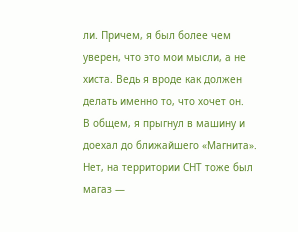ли. Причем, я был более чем уверен, что это мои мысли, а не хиста. Ведь я вроде как должен делать именно то, что хочет он.
В общем, я прыгнул в машину и доехал до ближайшего «Магнита». Нет, на территории СНТ тоже был магаз —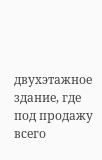двухэтажное здание, где под продажу всего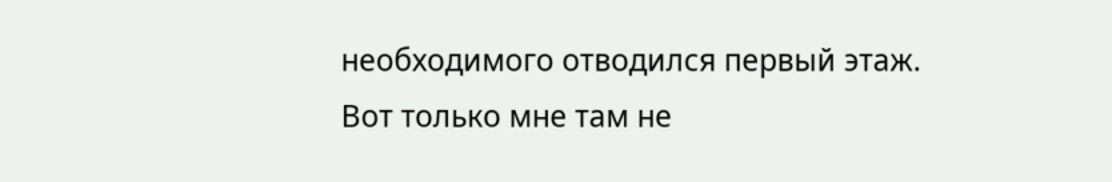необходимого отводился первый этаж.
Вот только мне там не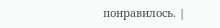понравилось. |